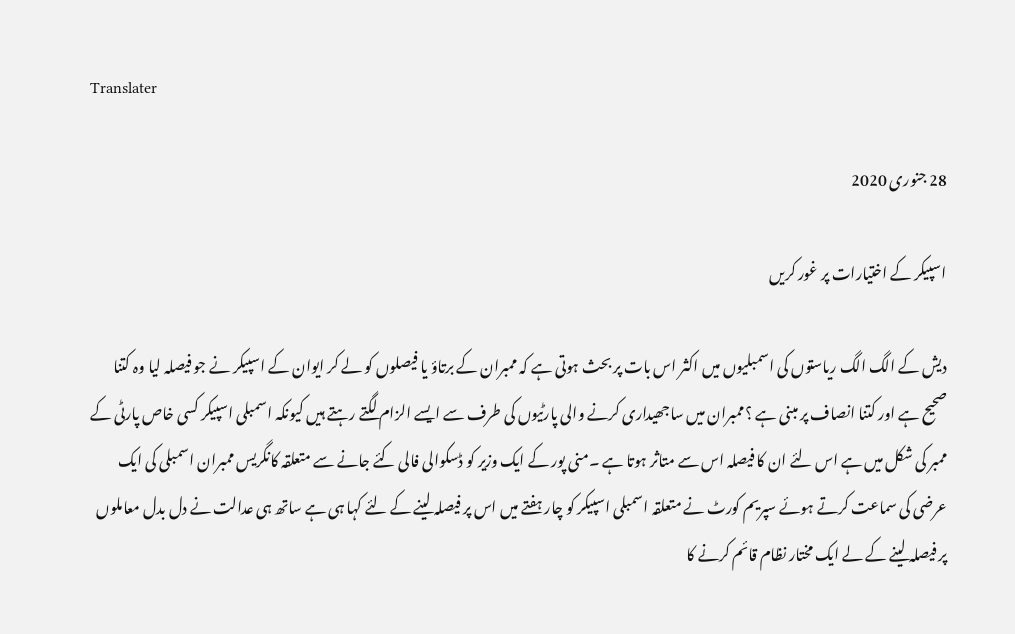Translater

28 جنوری 2020

اسپیکر کے اختیارات پر غور کریں

دیش کے الگ الگ ریاستوں کی اسمبلیوں میں اکثر اس بات پر بحث ہوتی ہے کہ ممبران کے برتاؤ یا فیصلوں کو لے کر ایوان کے اسپیکر نے جو فیصلہ لیا وہ کتنا صحیح ہے اور کتنا انصاف پر مبنی ہے ؟ممبران میں ساجھیداری کرنے والی پارٹیوں کی طرف سے ایسے الزام لگتے رہتے ہیں کیونکہ اسمبلی اسپیکر کسی خاص پارٹی کے ممبر کی شکل میں ہے اس لئے ان کا فیصلہ اس سے متاثر ہوتا ہے ۔منی پور کے ایک وزیر کو ڈسکوالی فالی کئے جانے سے متعلقہ کانگریس ممبران اسمبلی کی ایک عرضی کی سماعت کرتے ہوئے سپریم کورٹ نے متعلقہ اسمبلی اسپیکر کو چار ہفتے میں اس پر فیصلہ لینے کے لئے کہا ہی ہے ساتھ ہی عدالت نے دل بدل معاملوں پر فیصلہ لینے کے لے ایک مختار نظام قائم کرنے کا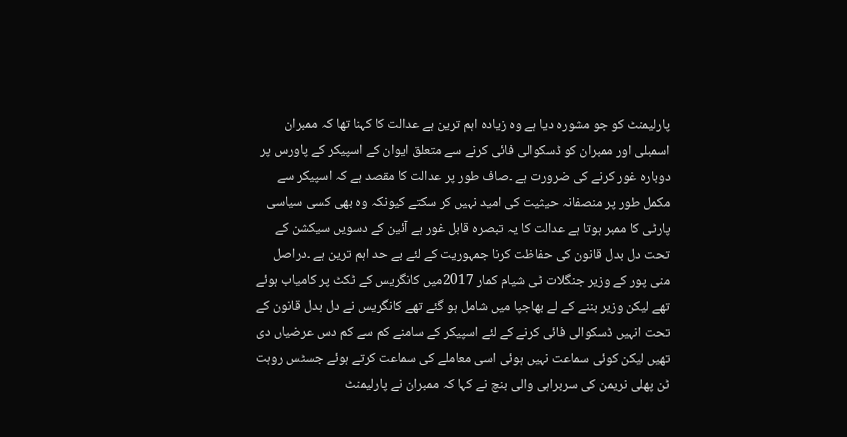پارلیمنٹ کو جو مشورہ دیا ہے وہ زیادہ اہم ترین ہے عدالت کا کہنا تھا کہ ممبران اسمبلی اور ممبران کو ڈسکوالی فائی کرنے سے متعلق ایوان کے اسپیکر کے پاورس پر دوبارہ غور کرنے کی ضرورت ہے ۔صاف طور پر عدالت کا مقصد ہے کہ اسپیکر سے مکمل طور پر منصفانہ حیثیت کی امید نہیں کر سکتے کیونکہ وہ بھی کسی سیاسی پارٹی کا ممبر ہوتا ہے عدالت کا یہ تبصرہ قابل غور ہے آئین کے دسویں سیکشن کے تحت دل بدل قانون کی حفاظت کرنا جمہوریت کے لئے بے حد اہم ترین ہے ۔دراصل منی پور کے وزیر جنگلات ٹی شیام کمار 2017میں کانگریس کے ٹکٹ پر کامیاب ہوئے تھے لیکن وزیر بننے کے لے بھاجپا میں شامل ہو گئے تھے کانگریس نے دل بدل قانون کے تحت انہیں ڈسکوالی فائی کرنے کے لئے اسپیکر کے سامنے کم سے کم دس عرضیاں دی تھیں لیکن کوئی سماعت نہیں ہوئی اسی معاملے کی سماعت کرتے ہوئے جسٹس روہت ٹن پھلی نریمن کی سربراہی والی بنچ نے کہا کہ ممبران نے پارلیمنٹ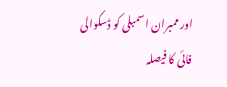اور ممبران اسمبلی کو ڈسکوالی فائی کا فیصلہ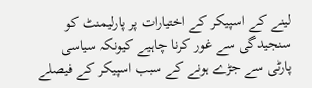لینے کے اسپیکر کے اختیارات پر پارلیمنٹ کو سنجیدگی سے غور کرنا چاہیے کیونکہ سیاسی پارٹی سے جڑے ہونے کے سبب اسپیکر کے فیصلے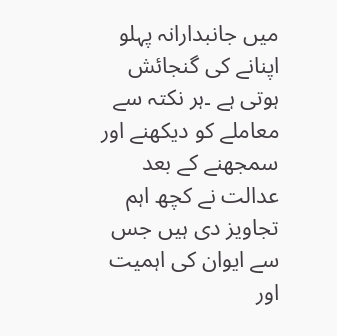میں جانبدارانہ پہلو اپنانے کی گنجائش ہوتی ہے ۔ہر نکتہ سے معاملے کو دیکھنے اور سمجھنے کے بعد عدالت نے کچھ اہم تجاویز دی ہیں جس سے ایوان کی اہمیت اور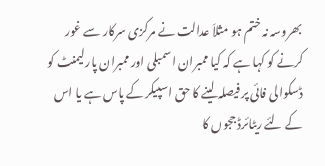بھروسہ نہ ختم ہو مثلاَ عدالت نے مرکزی سرکار سے غور کرنے کو کہا ہے کہ کیا ممبران اسمبلی اور ممبران پارلیمنٹ کو ڈسکوالی فائی پر فیصلہ لینے کا حق اسپیکر کے پاس ہے یا اس کے لئے ریٹائرڈ ججوں کا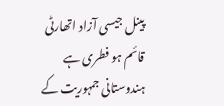پینل جیسی آزاد اتھارٹی قائم ہو فطری ہے ہندوستانی جمہوریت کے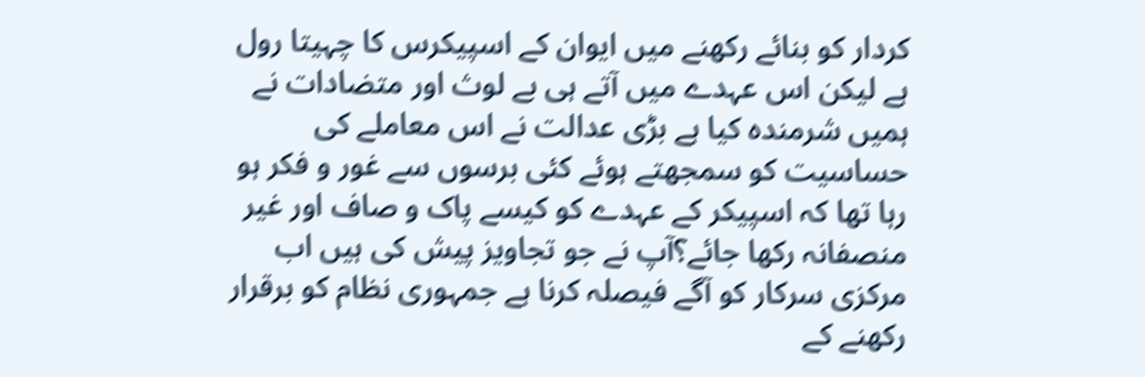کردار کو بنائے رکھنے میں ایوان کے اسپیکرس کا چہیتا رول ہے لیکن اس عہدے میں آتے ہی بے لوث اور متضادات نے ہمیں شرمندہ کیا ہے بڑی عدالت نے اس معاملے کی حساسیت کو سمجھتے ہوئے کئی برسوں سے غور و فکر ہو رہا تھا کہ اسپیکر کے عہدے کو کیسے پاک و صاف اور غیر منصفانہ رکھا جائے؟آپ نے جو تجاویز پیش کی ہیں اب مرکزی سرکار کو آگے فیصلہ کرنا ہے جمہوری نظام کو برقرار رکھنے کے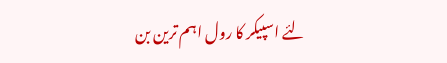لئے اسپیکر کا رول اہم ترین بن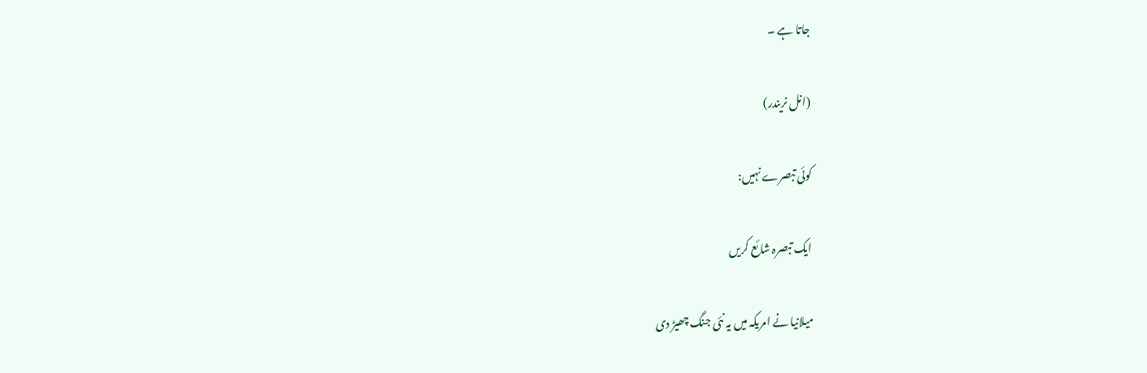جاتا ہے ۔

(انل نریندر)

کوئی تبصرے نہیں:

ایک تبصرہ شائع کریں

میلانیا نے امریکہ میں یہ نئی جنگ چھیڑ دی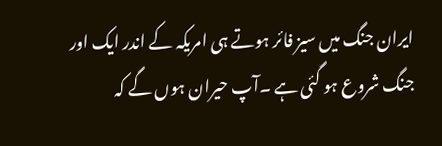ایران جنگ میں سیز فائر ہوتے ہی امریکہ کے اندر ایک اور جنگ شروع ہو گئی ہے ۔آپ حیران ہوں گے کہ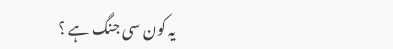یہ کون سی جنگ ہے ؟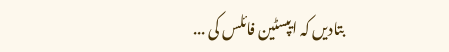بتادیں کہ ایپسٹین فائلس کی ...